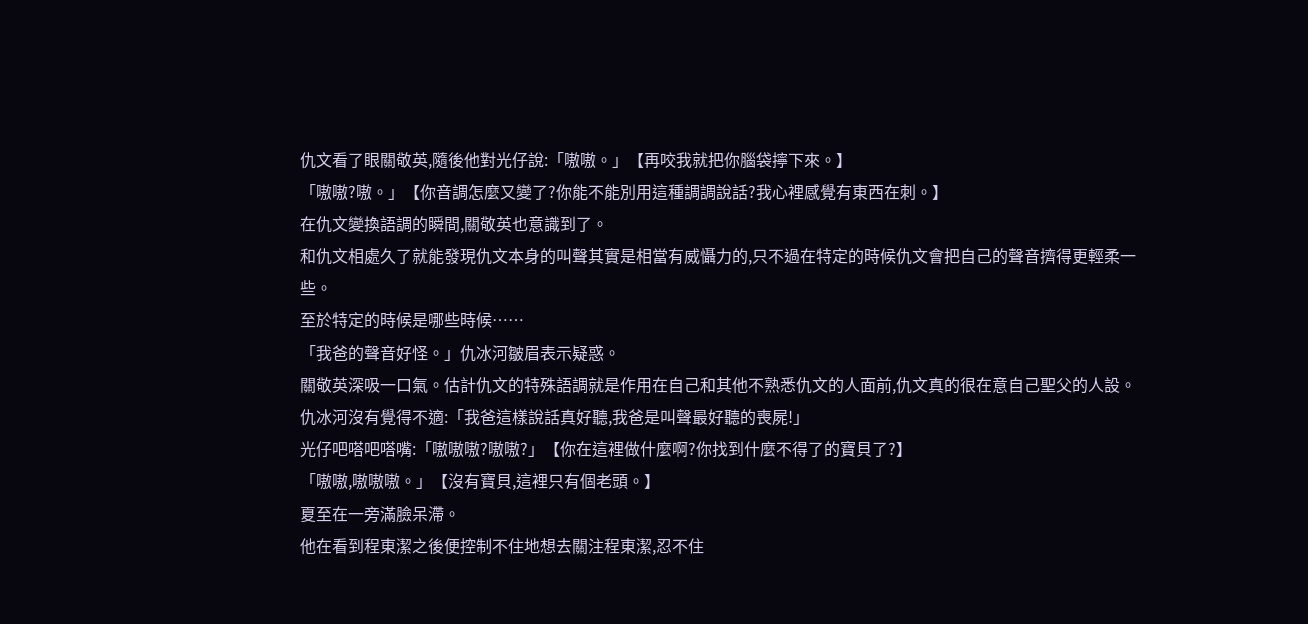仇文看了眼關敬英,隨後他對光仔說:「嗷嗷。」【再咬我就把你腦袋擰下來。】
「嗷嗷?嗷。」【你音調怎麼又變了?你能不能別用這種調調說話?我心裡感覺有東西在刺。】
在仇文變換語調的瞬間,關敬英也意識到了。
和仇文相處久了就能發現仇文本身的叫聲其實是相當有威懾力的,只不過在特定的時候仇文會把自己的聲音擠得更輕柔一些。
至於特定的時候是哪些時候……
「我爸的聲音好怪。」仇冰河皺眉表示疑惑。
關敬英深吸一口氣。估計仇文的特殊語調就是作用在自己和其他不熟悉仇文的人面前,仇文真的很在意自己聖父的人設。
仇冰河沒有覺得不適:「我爸這樣說話真好聽,我爸是叫聲最好聽的喪屍!」
光仔吧嗒吧嗒嘴:「嗷嗷嗷?嗷嗷?」【你在這裡做什麼啊?你找到什麼不得了的寶貝了?】
「嗷嗷,嗷嗷嗷。」【沒有寶貝,這裡只有個老頭。】
夏至在一旁滿臉呆滯。
他在看到程東潔之後便控制不住地想去關注程東潔,忍不住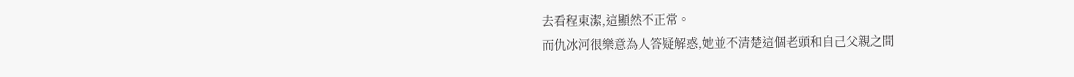去看程東潔,這顯然不正常。
而仇冰河很樂意為人答疑解惑,她並不清楚這個老頭和自己父親之間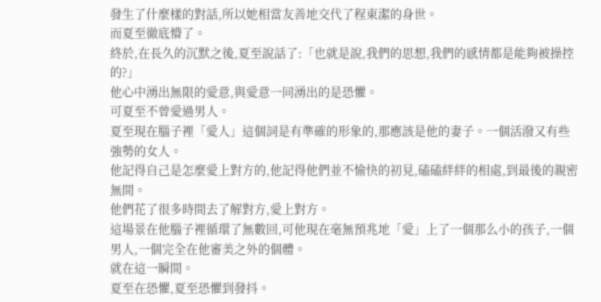發生了什麼樣的對話,所以她相當友善地交代了程東潔的身世。
而夏至徹底懵了。
終於,在長久的沉默之後,夏至說話了:「也就是說,我們的思想,我們的感情都是能夠被操控的?」
他心中湧出無限的愛意,與愛意一同湧出的是恐懼。
可夏至不曾愛過男人。
夏至現在腦子裡「愛人」這個詞是有準確的形象的,那應該是他的妻子。一個活潑又有些強勢的女人。
他記得自己是怎麼愛上對方的,他記得他們並不愉快的初見,磕磕絆絆的相處,到最後的親密無間。
他們花了很多時間去了解對方,愛上對方。
這場景在他腦子裡循環了無數回,可他現在毫無預兆地「愛」上了一個那么小的孩子,一個男人,一個完全在他審美之外的個體。
就在這一瞬間。
夏至在恐懼,夏至恐懼到發抖。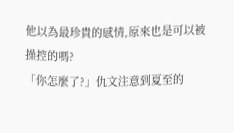他以為最珍貴的感情,原來也是可以被操控的嗎?
「你怎麼了?」仇文注意到夏至的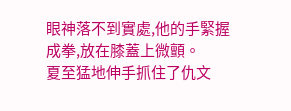眼神落不到實處,他的手緊握成拳,放在膝蓋上微顫。
夏至猛地伸手抓住了仇文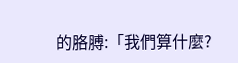的胳膊:「我們算什麼?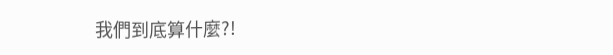我們到底算什麼?!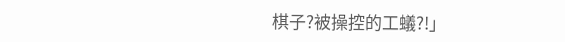棋子?被操控的工蟻?!」